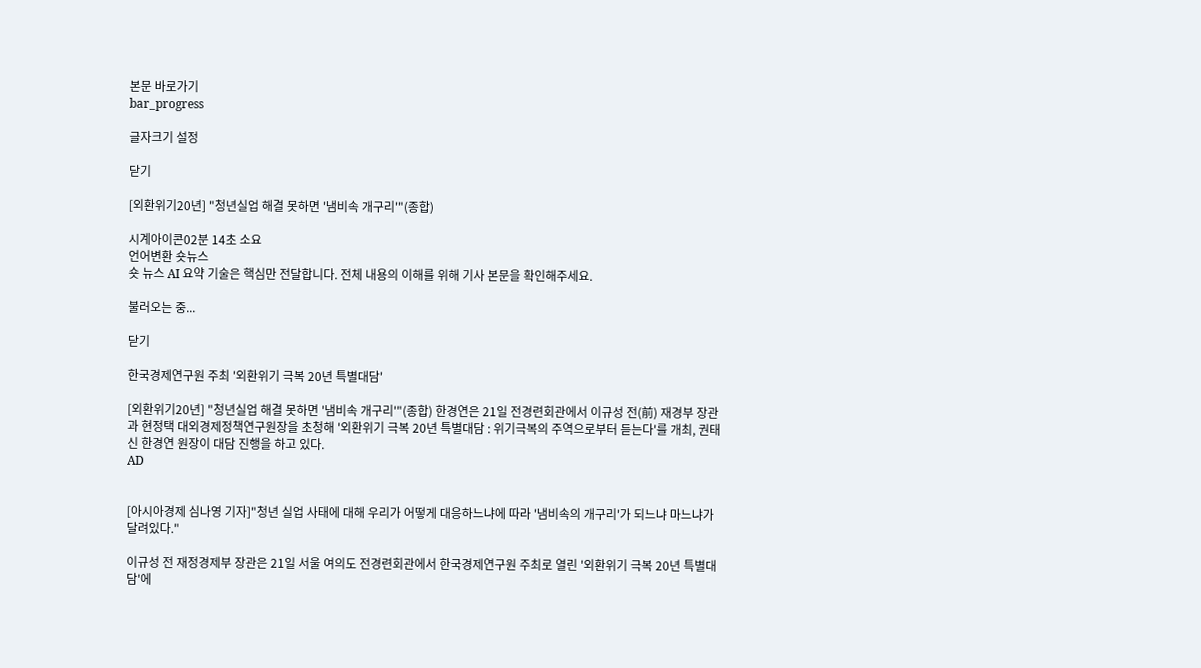본문 바로가기
bar_progress

글자크기 설정

닫기

[외환위기20년] "청년실업 해결 못하면 '냄비속 개구리'"(종합)

시계아이콘02분 14초 소요
언어변환 숏뉴스
숏 뉴스 AI 요약 기술은 핵심만 전달합니다. 전체 내용의 이해를 위해 기사 본문을 확인해주세요.

불러오는 중...

닫기

한국경제연구원 주최 '외환위기 극복 20년 특별대담'

[외환위기20년] "청년실업 해결 못하면 '냄비속 개구리'"(종합) 한경연은 21일 전경련회관에서 이규성 전(前) 재경부 장관과 현정택 대외경제정책연구원장을 초청해 '외환위기 극복 20년 특별대담 : 위기극복의 주역으로부터 듣는다'를 개최, 권태신 한경연 원장이 대담 진행을 하고 있다.
AD


[아시아경제 심나영 기자]"청년 실업 사태에 대해 우리가 어떻게 대응하느냐에 따라 '냄비속의 개구리'가 되느냐 마느냐가 달려있다."

이규성 전 재정경제부 장관은 21일 서울 여의도 전경련회관에서 한국경제연구원 주최로 열린 '외환위기 극복 20년 특별대담'에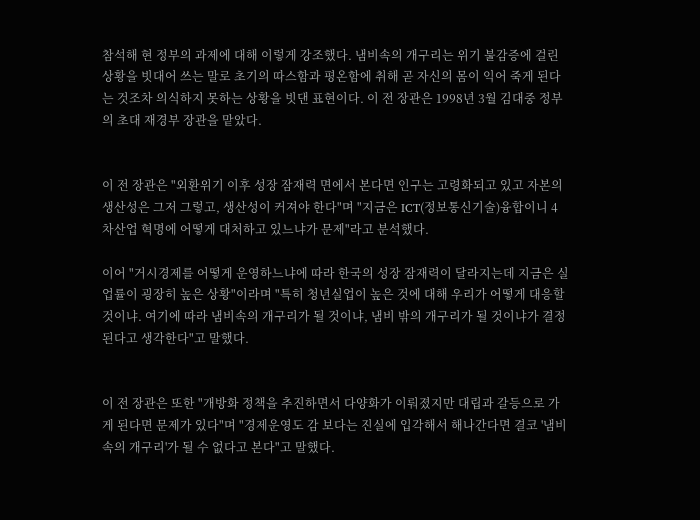참석해 현 정부의 과제에 대해 이렇게 강조했다. 냄비속의 개구리는 위기 불감증에 걸린 상황을 빗대어 쓰는 말로 초기의 따스함과 평온함에 취해 곧 자신의 몸이 익어 죽게 된다는 것조차 의식하지 못하는 상황을 빗댄 표현이다. 이 전 장관은 1998년 3월 김대중 정부의 초대 재경부 장관을 맡았다.


이 전 장관은 "외환위기 이후 성장 잠재력 면에서 본다면 인구는 고령화되고 있고 자본의 생산성은 그저 그렇고, 생산성이 커져야 한다"며 "지금은 ICT(정보통신기술)융합이니 4차산업 혁명에 어떻게 대처하고 있느냐가 문제"라고 분석했다.

이어 "거시경제를 어떻게 운영하느냐에 따라 한국의 성장 잠재력이 달라지는데 지금은 실업률이 굉장히 높은 상황"이라며 "특히 청년실업이 높은 것에 대해 우리가 어떻게 대응할 것이냐. 여기에 따라 냄비속의 개구리가 될 것이냐, 냄비 밖의 개구리가 될 것이냐가 결정된다고 생각한다"고 말했다.


이 전 장관은 또한 "개방화 정책을 추진하면서 다양화가 이뤄졌지만 대립과 갈등으로 가게 된다면 문제가 있다"며 "경제운영도 감 보다는 진실에 입각해서 해나간다면 결코 '냄비 속의 개구리'가 될 수 없다고 본다"고 말했다.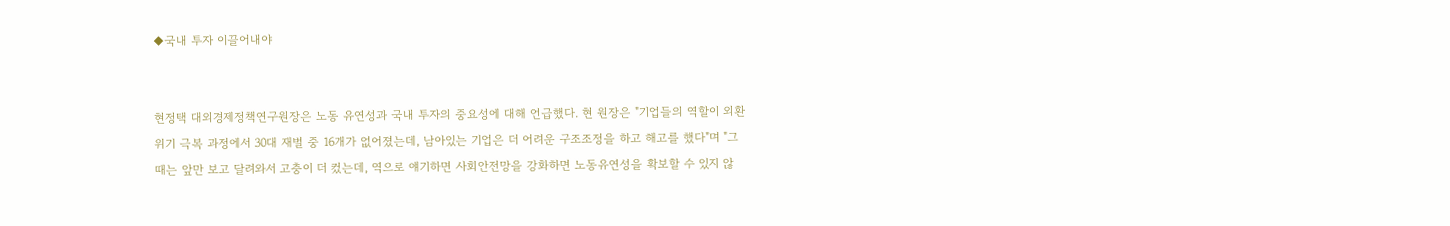◆국내 투자 이끌어내야


현정택 대외경제정책연구원장은 노동 유연성과 국내 투자의 중요성에 대해 언급했다. 현 원장은 "기업들의 역할이 외환위기 극복 과정에서 30대 재벌 중 16개가 없어졌는데, 남아있는 기업은 더 어려운 구조조정을 하고 해고를 했다"며 "그때는 앞만 보고 달려와서 고충이 더 컸는데, 역으로 얘기하면 사회안전망을 강화하면 노동유연성을 확보할 수 있지 않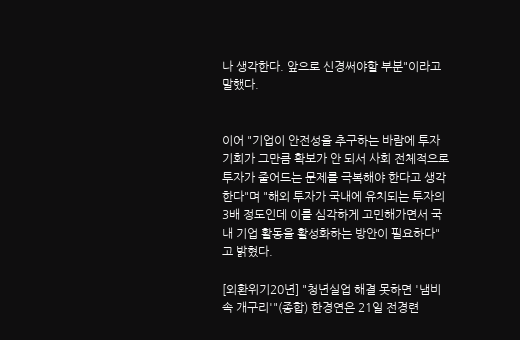나 생각한다. 앞으로 신경써야할 부분"이라고 말했다.


이어 "기업이 안전성을 추구하는 바람에 투자 기회가 그만큼 확보가 안 되서 사회 전체적으로 투자가 줄어드는 문제를 극복해야 한다고 생각한다"며 "해외 투자가 국내에 유치되는 투자의 3배 정도인데 이를 심각하게 고민해가면서 국내 기업 활동을 활성화하는 방안이 필요하다"고 밝혔다.

[외환위기20년] "청년실업 해결 못하면 '냄비속 개구리'"(종합) 한경연은 21일 전경련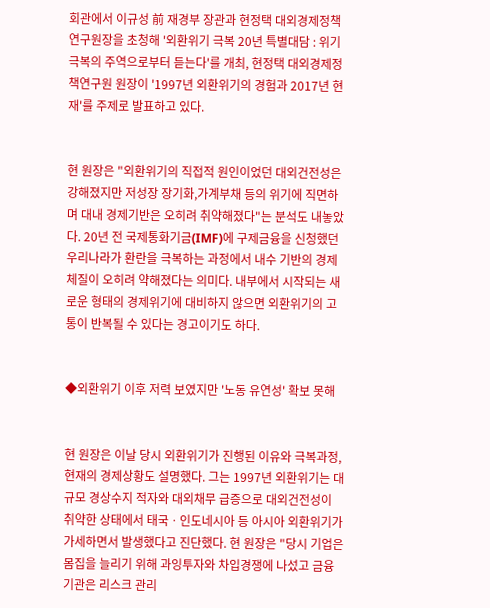회관에서 이규성 前 재경부 장관과 현정택 대외경제정책연구원장을 초청해 '외환위기 극복 20년 특별대담 : 위기극복의 주역으로부터 듣는다'를 개최, 현정택 대외경제정책연구원 원장이 '1997년 외환위기의 경험과 2017년 현재'를 주제로 발표하고 있다.


현 원장은 "외환위기의 직접적 원인이었던 대외건전성은 강해졌지만 저성장 장기화,가계부채 등의 위기에 직면하며 대내 경제기반은 오히려 취약해졌다"는 분석도 내놓았다. 20년 전 국제통화기금(IMF)에 구제금융을 신청했던 우리나라가 환란을 극복하는 과정에서 내수 기반의 경제 체질이 오히려 약해졌다는 의미다. 내부에서 시작되는 새로운 형태의 경제위기에 대비하지 않으면 외환위기의 고통이 반복될 수 있다는 경고이기도 하다.


◆외환위기 이후 저력 보였지만 '노동 유연성' 확보 못해


현 원장은 이날 당시 외환위기가 진행된 이유와 극복과정, 현재의 경제상황도 설명했다. 그는 1997년 외환위기는 대규모 경상수지 적자와 대외채무 급증으로 대외건전성이 취약한 상태에서 태국ㆍ인도네시아 등 아시아 외환위기가 가세하면서 발생했다고 진단했다. 현 원장은 "당시 기업은 몸집을 늘리기 위해 과잉투자와 차입경쟁에 나섰고 금융기관은 리스크 관리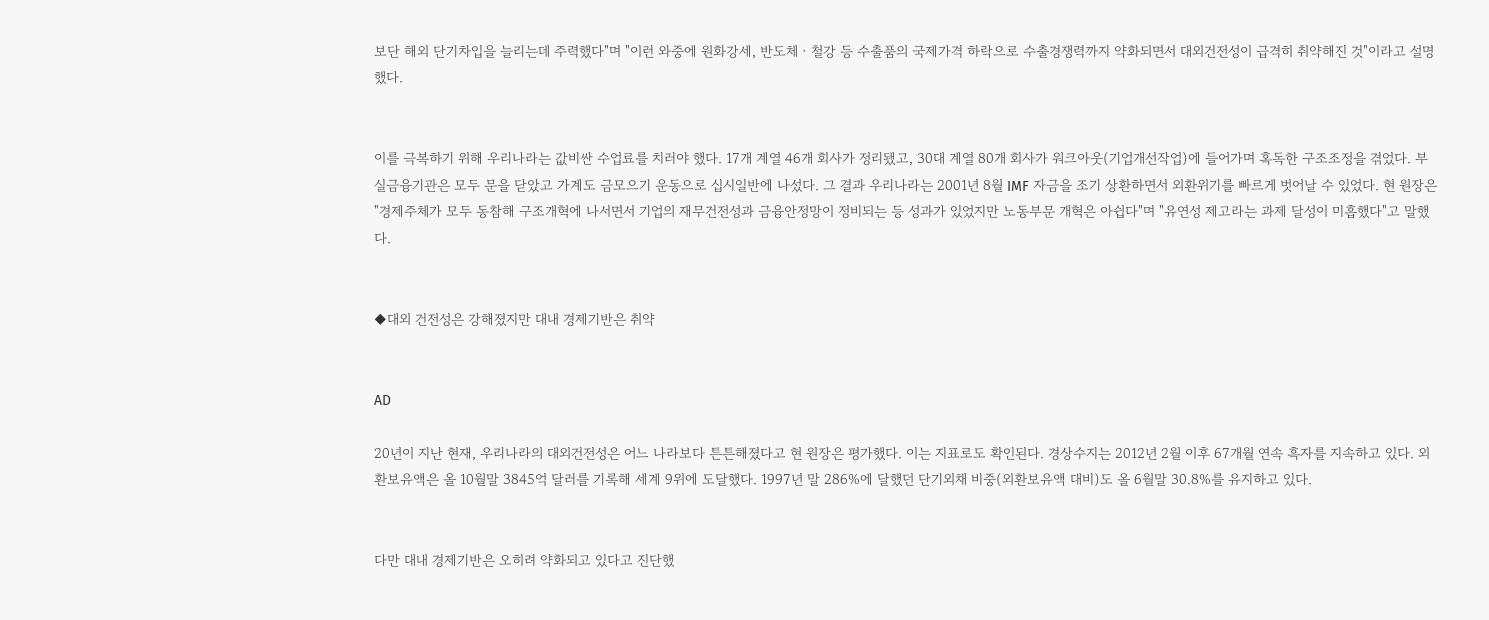보단 해외 단기차입을 늘리는데 주력했다"며 "이런 와중에 원화강세, 반도체ㆍ철강 등 수출품의 국제가격 하락으로 수출경쟁력까지 약화되면서 대외건전성이 급격히 취약해진 것"이라고 설명했다.


이를 극복하기 위해 우리나라는 값비싼 수업료를 치러야 했다. 17개 계열 46개 회사가 정리됐고, 30대 계열 80개 회사가 워크아웃(기업개선작업)에 들어가며 혹독한 구조조정을 겪었다. 부실금융기관은 모두 문을 닫았고 가계도 금모으기 운동으로 십시일반에 나섰다. 그 결과 우리나라는 2001년 8월 IMF 자금을 조기 상환하면서 외환위기를 빠르게 벗어날 수 있었다. 현 원장은 "경제주체가 모두 동참해 구조개혁에 나서면서 기업의 재무건전성과 금융안정망이 정비되는 등 성과가 있었지만 노동부문 개혁은 아쉽다"며 "유연성 제고라는 과제 달성이 미흡했다"고 말했다.


◆대외 건전성은 강해졌지만 대내 경제기반은 취약


AD

20년이 지난 현재, 우리나라의 대외건전성은 어느 나라보다 튼튼해졌다고 현 원장은 평가했다. 이는 지표로도 확인된다. 경상수지는 2012년 2월 이후 67개월 연속 흑자를 지속하고 있다. 외환보유액은 올 10월말 3845억 달러를 기록해 세계 9위에 도달했다. 1997년 말 286%에 달했던 단기외채 비중(외환보유액 대비)도 올 6월말 30.8%를 유지하고 있다.


다만 대내 경제기반은 오히려 약화되고 있다고 진단했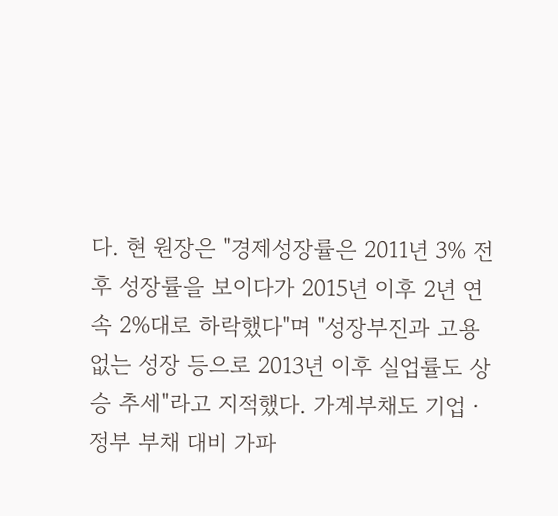다. 현 원장은 "경제성장률은 2011년 3% 전후 성장률을 보이다가 2015년 이후 2년 연속 2%대로 하락했다"며 "성장부진과 고용 없는 성장 등으로 2013년 이후 실업률도 상승 추세"라고 지적했다. 가계부채도 기업ㆍ정부 부채 대비 가파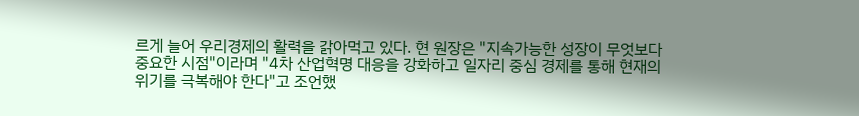르게 늘어 우리경제의 활력을 갉아먹고 있다. 현 원장은 "지속가능한 성장이 무엇보다 중요한 시점"이라며 "4차 산업혁명 대응을 강화하고 일자리 중심 경제를 통해 현재의 위기를 극복해야 한다"고 조언했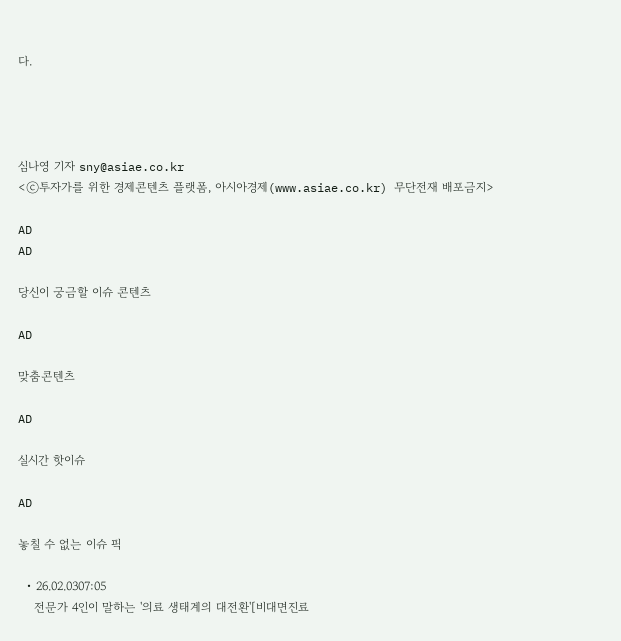다.




심나영 기자 sny@asiae.co.kr
<ⓒ투자가를 위한 경제콘텐츠 플랫폼, 아시아경제(www.asiae.co.kr) 무단전재 배포금지>

AD
AD

당신이 궁금할 이슈 콘텐츠

AD

맞춤콘텐츠

AD

실시간 핫이슈

AD

놓칠 수 없는 이슈 픽

  • 26.02.0307:05
    전문가 4인이 말하는 '의료 생태계의 대전환'[비대면진료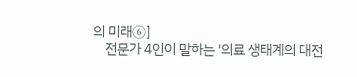의 미래⑥]
    전문가 4인이 말하는 '의료 생태계의 대전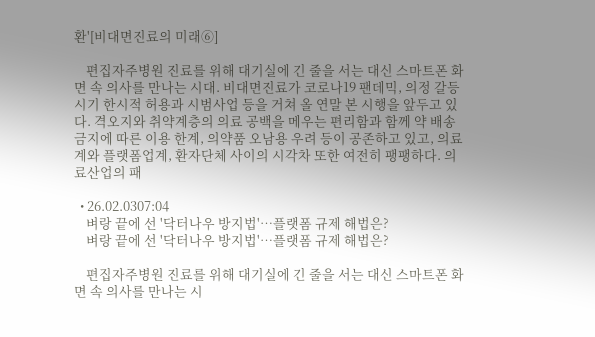환'[비대면진료의 미래⑥]

    편집자주병원 진료를 위해 대기실에 긴 줄을 서는 대신 스마트폰 화면 속 의사를 만나는 시대. 비대면진료가 코로나19 팬데믹, 의정 갈등 시기 한시적 허용과 시범사업 등을 거쳐 올 연말 본 시행을 앞두고 있다. 격오지와 취약계층의 의료 공백을 메우는 편리함과 함께 약 배송 금지에 따른 이용 한계, 의약품 오남용 우려 등이 공존하고 있고, 의료계와 플랫폼업계, 환자단체 사이의 시각차 또한 여전히 팽팽하다. 의료산업의 패

  • 26.02.0307:04
    벼랑 끝에 선 '닥터나우 방지법'…플랫폼 규제 해법은?
    벼랑 끝에 선 '닥터나우 방지법'…플랫폼 규제 해법은?

    편집자주병원 진료를 위해 대기실에 긴 줄을 서는 대신 스마트폰 화면 속 의사를 만나는 시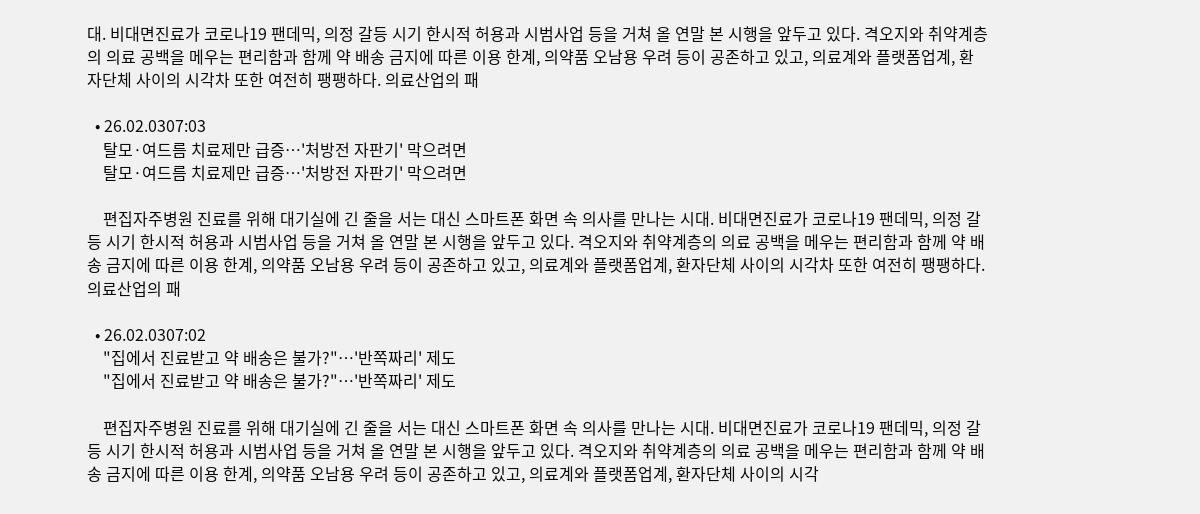대. 비대면진료가 코로나19 팬데믹, 의정 갈등 시기 한시적 허용과 시범사업 등을 거쳐 올 연말 본 시행을 앞두고 있다. 격오지와 취약계층의 의료 공백을 메우는 편리함과 함께 약 배송 금지에 따른 이용 한계, 의약품 오남용 우려 등이 공존하고 있고, 의료계와 플랫폼업계, 환자단체 사이의 시각차 또한 여전히 팽팽하다. 의료산업의 패

  • 26.02.0307:03
    탈모·여드름 치료제만 급증…'처방전 자판기' 막으려면
    탈모·여드름 치료제만 급증…'처방전 자판기' 막으려면

    편집자주병원 진료를 위해 대기실에 긴 줄을 서는 대신 스마트폰 화면 속 의사를 만나는 시대. 비대면진료가 코로나19 팬데믹, 의정 갈등 시기 한시적 허용과 시범사업 등을 거쳐 올 연말 본 시행을 앞두고 있다. 격오지와 취약계층의 의료 공백을 메우는 편리함과 함께 약 배송 금지에 따른 이용 한계, 의약품 오남용 우려 등이 공존하고 있고, 의료계와 플랫폼업계, 환자단체 사이의 시각차 또한 여전히 팽팽하다. 의료산업의 패

  • 26.02.0307:02
    "집에서 진료받고 약 배송은 불가?"…'반쪽짜리' 제도
    "집에서 진료받고 약 배송은 불가?"…'반쪽짜리' 제도

    편집자주병원 진료를 위해 대기실에 긴 줄을 서는 대신 스마트폰 화면 속 의사를 만나는 시대. 비대면진료가 코로나19 팬데믹, 의정 갈등 시기 한시적 허용과 시범사업 등을 거쳐 올 연말 본 시행을 앞두고 있다. 격오지와 취약계층의 의료 공백을 메우는 편리함과 함께 약 배송 금지에 따른 이용 한계, 의약품 오남용 우려 등이 공존하고 있고, 의료계와 플랫폼업계, 환자단체 사이의 시각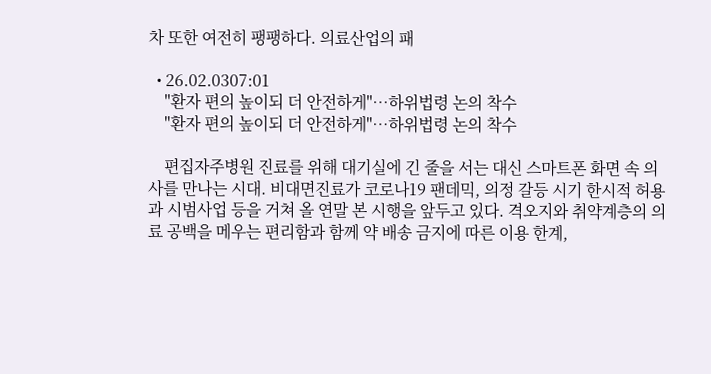차 또한 여전히 팽팽하다. 의료산업의 패

  • 26.02.0307:01
    "환자 편의 높이되 더 안전하게"…하위법령 논의 착수
    "환자 편의 높이되 더 안전하게"…하위법령 논의 착수

    편집자주병원 진료를 위해 대기실에 긴 줄을 서는 대신 스마트폰 화면 속 의사를 만나는 시대. 비대면진료가 코로나19 팬데믹, 의정 갈등 시기 한시적 허용과 시범사업 등을 거쳐 올 연말 본 시행을 앞두고 있다. 격오지와 취약계층의 의료 공백을 메우는 편리함과 함께 약 배송 금지에 따른 이용 한계,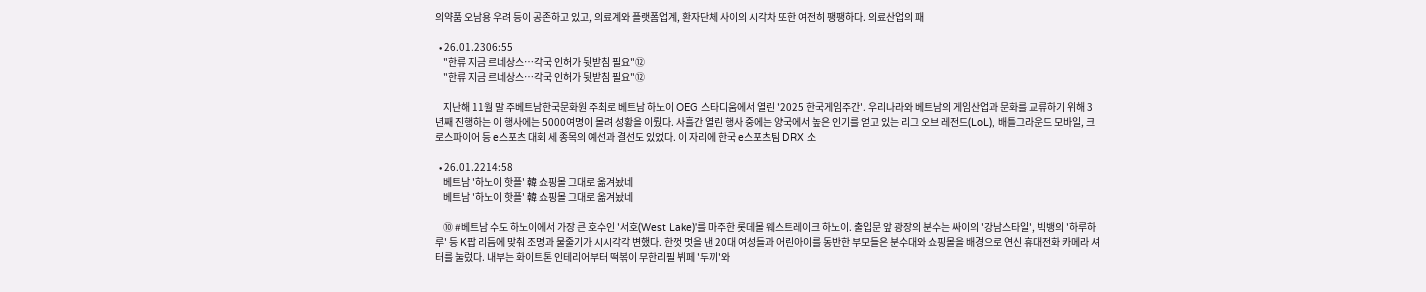의약품 오남용 우려 등이 공존하고 있고, 의료계와 플랫폼업계, 환자단체 사이의 시각차 또한 여전히 팽팽하다. 의료산업의 패

  • 26.01.2306:55
    "한류 지금 르네상스…각국 인허가 뒷받침 필요"⑫
    "한류 지금 르네상스…각국 인허가 뒷받침 필요"⑫

    지난해 11월 말 주베트남한국문화원 주최로 베트남 하노이 OEG 스타디움에서 열린 '2025 한국게임주간'. 우리나라와 베트남의 게임산업과 문화를 교류하기 위해 3년째 진행하는 이 행사에는 5000여명이 몰려 성황을 이뤘다. 사흘간 열린 행사 중에는 양국에서 높은 인기를 얻고 있는 리그 오브 레전드(LoL), 배틀그라운드 모바일, 크로스파이어 등 e스포츠 대회 세 종목의 예선과 결선도 있었다. 이 자리에 한국 e스포츠팀 DRX 소

  • 26.01.2214:58
    베트남 '하노이 핫플' 韓 쇼핑몰 그대로 옮겨놨네
    베트남 '하노이 핫플' 韓 쇼핑몰 그대로 옮겨놨네

    ⑩ #베트남 수도 하노이에서 가장 큰 호수인 '서호(West Lake)'를 마주한 롯데몰 웨스트레이크 하노이. 출입문 앞 광장의 분수는 싸이의 '강남스타일', 빅뱅의 '하루하루' 등 K팝 리듬에 맞춰 조명과 물줄기가 시시각각 변했다. 한껏 멋을 낸 20대 여성들과 어린아이를 동반한 부모들은 분수대와 쇼핑몰을 배경으로 연신 휴대전화 카메라 셔터를 눌렀다. 내부는 화이트톤 인테리어부터 떡볶이 무한리필 뷔페 '두끼'와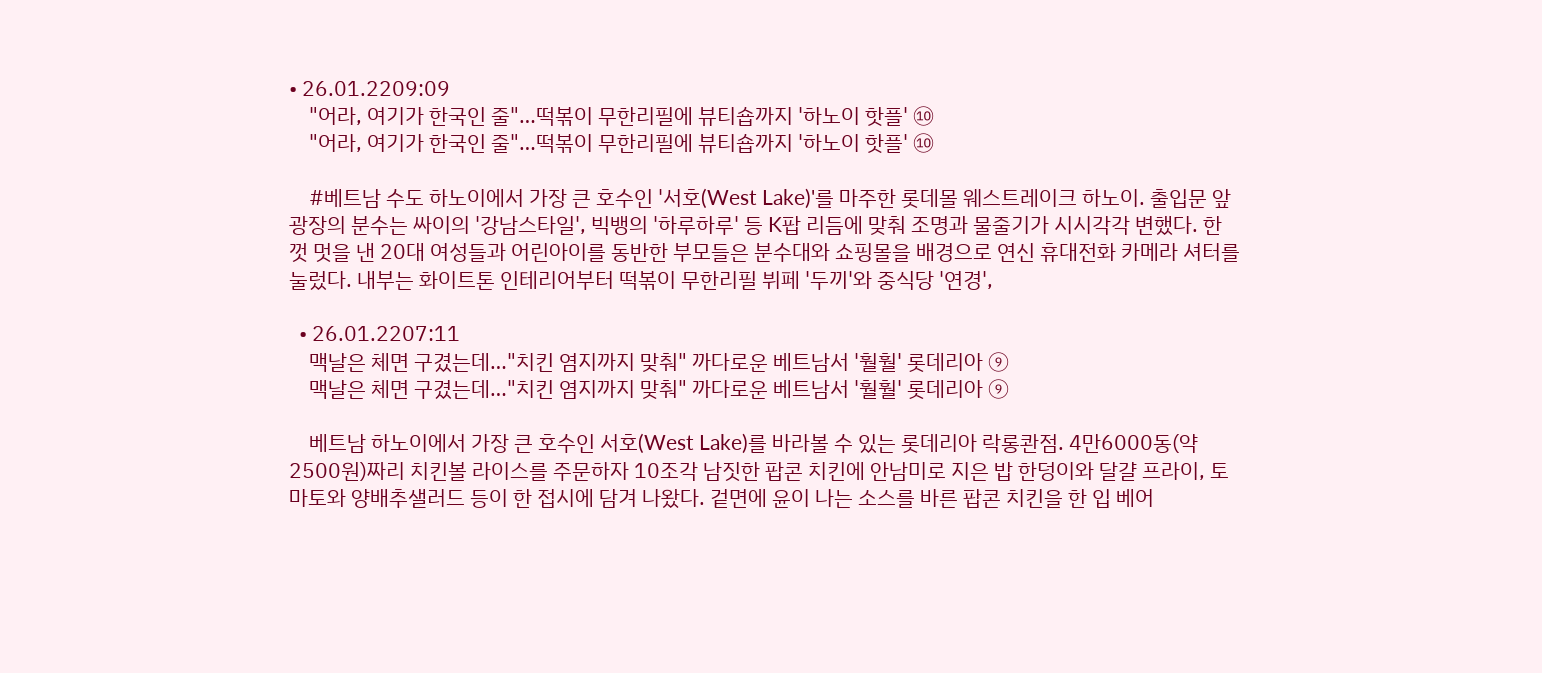• 26.01.2209:09
    "어라, 여기가 한국인 줄"…떡볶이 무한리필에 뷰티숍까지 '하노이 핫플' ⑩
    "어라, 여기가 한국인 줄"…떡볶이 무한리필에 뷰티숍까지 '하노이 핫플' ⑩

    #베트남 수도 하노이에서 가장 큰 호수인 '서호(West Lake)'를 마주한 롯데몰 웨스트레이크 하노이. 출입문 앞 광장의 분수는 싸이의 '강남스타일', 빅뱅의 '하루하루' 등 K팝 리듬에 맞춰 조명과 물줄기가 시시각각 변했다. 한껏 멋을 낸 20대 여성들과 어린아이를 동반한 부모들은 분수대와 쇼핑몰을 배경으로 연신 휴대전화 카메라 셔터를 눌렀다. 내부는 화이트톤 인테리어부터 떡볶이 무한리필 뷔페 '두끼'와 중식당 '연경',

  • 26.01.2207:11
    맥날은 체면 구겼는데…"치킨 염지까지 맞춰" 까다로운 베트남서 '훨훨' 롯데리아 ⑨
    맥날은 체면 구겼는데…"치킨 염지까지 맞춰" 까다로운 베트남서 '훨훨' 롯데리아 ⑨

    베트남 하노이에서 가장 큰 호수인 서호(West Lake)를 바라볼 수 있는 롯데리아 락롱콴점. 4만6000동(약 2500원)짜리 치킨볼 라이스를 주문하자 10조각 남짓한 팝콘 치킨에 안남미로 지은 밥 한덩이와 달걀 프라이, 토마토와 양배추샐러드 등이 한 접시에 담겨 나왔다. 겉면에 윤이 나는 소스를 바른 팝콘 치킨을 한 입 베어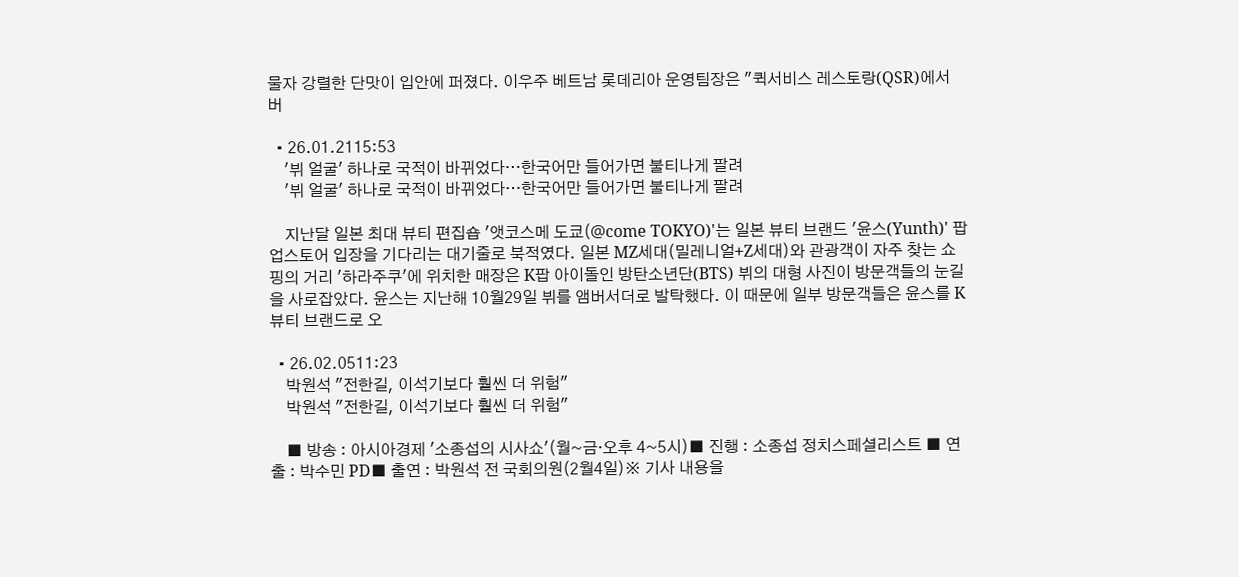물자 강렬한 단맛이 입안에 퍼졌다. 이우주 베트남 롯데리아 운영팀장은 "퀵서비스 레스토랑(QSR)에서 버

  • 26.01.2115:53
    '뷔 얼굴' 하나로 국적이 바뀌었다…한국어만 들어가면 불티나게 팔려
    '뷔 얼굴' 하나로 국적이 바뀌었다…한국어만 들어가면 불티나게 팔려

    지난달 일본 최대 뷰티 편집숍 '앳코스메 도쿄(@come TOKYO)'는 일본 뷰티 브랜드 '윤스(Yunth)' 팝업스토어 입장을 기다리는 대기줄로 북적였다. 일본 MZ세대(밀레니얼+Z세대)와 관광객이 자주 찾는 쇼핑의 거리 '하라주쿠'에 위치한 매장은 K팝 아이돌인 방탄소년단(BTS) 뷔의 대형 사진이 방문객들의 눈길을 사로잡았다. 윤스는 지난해 10월29일 뷔를 앰버서더로 발탁했다. 이 때문에 일부 방문객들은 윤스를 K뷰티 브랜드로 오

  • 26.02.0511:23
    박원석 "전한길, 이석기보다 훨씬 더 위험"
    박원석 "전한길, 이석기보다 훨씬 더 위험"

    ■ 방송 : 아시아경제 '소종섭의 시사쇼'(월~금·오후 4~5시)■ 진행 : 소종섭 정치스페셜리스트 ■ 연출 : 박수민 PD■ 출연 : 박원석 전 국회의원(2월4일)※ 기사 내용을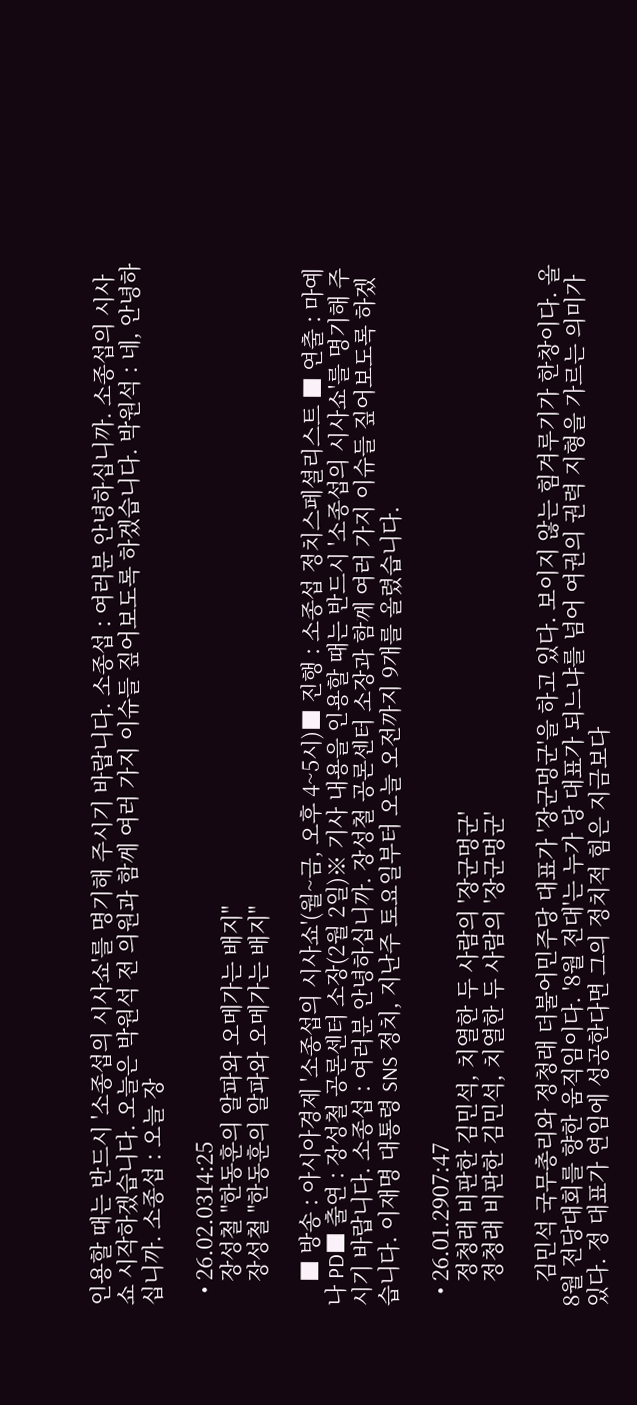인용할 때는 반드시 '소종섭의 시사쇼'를 명기해 주시기 바랍니다. 소종섭 : 여러분 안녕하십니까. 소종섭의 시사쇼 시작하겠습니다. 오늘은 박원석 전 의원과 함께 여러 가지 이슈들 짚어보도록 하겠습니다. 박원석 : 네, 안녕하십니까. 소종섭 : 오늘 장

  • 26.02.0314:25
    장성철 "한동훈의 알파와 오메가는 배지"
    장성철 "한동훈의 알파와 오메가는 배지"

    ■ 방송 : 아시아경제 '소종섭의 시사쇼'(월~금, 오후 4~5시)■ 진행 : 소종섭 정치스페셜리스트 ■ 연출 : 마예나 PD■ 출연 : 장성철 공론센터 소장(2월 2일)※ 기사 내용을 인용할 때는 반드시 '소종섭의 시사쇼'를 명기해 주시기 바랍니다. 소종섭 : 여러분 안녕하십니까. 장성철 공론센터 소장과 함께 여러 가지 이슈들 짚어보도록 하겠습니다. 이재명 대통령 SNS 정치, 지난주 토요일부터 오늘 오전까지 9개를 올렸습니다.

  • 26.01.2907:47
    정청래 비판한 김민석, 치열한 두 사람의 '장군멍군'
    정청래 비판한 김민석, 치열한 두 사람의 '장군멍군'

    김민석 국무총리와 정청래 더불어민주당 대표가 '장군멍군'을 하고 있다. 보이지 않는 힘겨루기가 한창이다. 올 8월 전당대회를 향한 움직임이다. '8월 전대'는 누가 당 대표가 되느냐를 넘어 여권의 권력 지형을 가르는 의미가 있다. 정 대표가 연임에 성공한다면 그의 정치적 힘은 지금보다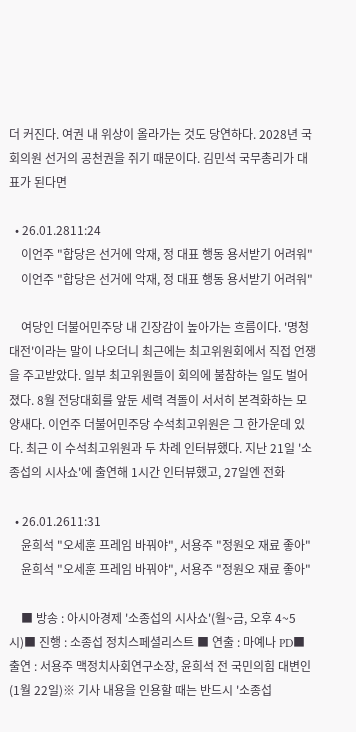더 커진다. 여권 내 위상이 올라가는 것도 당연하다. 2028년 국회의원 선거의 공천권을 쥐기 때문이다. 김민석 국무총리가 대표가 된다면

  • 26.01.2811:24
    이언주 "합당은 선거에 악재, 정 대표 행동 용서받기 어려워"
    이언주 "합당은 선거에 악재, 정 대표 행동 용서받기 어려워"

    여당인 더불어민주당 내 긴장감이 높아가는 흐름이다. '명청대전'이라는 말이 나오더니 최근에는 최고위원회에서 직접 언쟁을 주고받았다. 일부 최고위원들이 회의에 불참하는 일도 벌어졌다. 8월 전당대회를 앞둔 세력 격돌이 서서히 본격화하는 모양새다. 이언주 더불어민주당 수석최고위원은 그 한가운데 있다. 최근 이 수석최고위원과 두 차례 인터뷰했다. 지난 21일 '소종섭의 시사쇼'에 출연해 1시간 인터뷰했고, 27일엔 전화

  • 26.01.2611:31
    윤희석 "오세훈 프레임 바꿔야", 서용주 "정원오 재료 좋아"
    윤희석 "오세훈 프레임 바꿔야", 서용주 "정원오 재료 좋아"

    ■ 방송 : 아시아경제 '소종섭의 시사쇼'(월~금, 오후 4~5시)■ 진행 : 소종섭 정치스페셜리스트 ■ 연출 : 마예나 PD■ 출연 : 서용주 맥정치사회연구소장, 윤희석 전 국민의힘 대변인(1월 22일)※ 기사 내용을 인용할 때는 반드시 '소종섭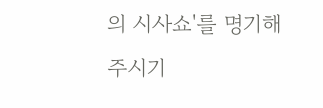의 시사쇼'를 명기해 주시기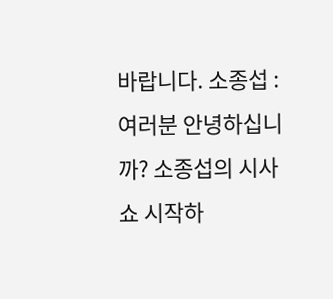바랍니다. 소종섭 : 여러분 안녕하십니까? 소종섭의 시사쇼 시작하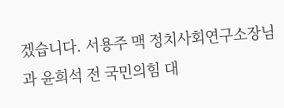겠습니다. 서용주 맥 정치사회연구소장님과 윤희석 전 국민의힘 대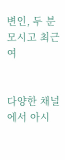변인, 두 분 모시고 최근 여


다양한 채널에서 아시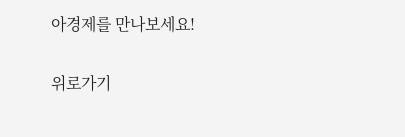아경제를 만나보세요!

위로가기